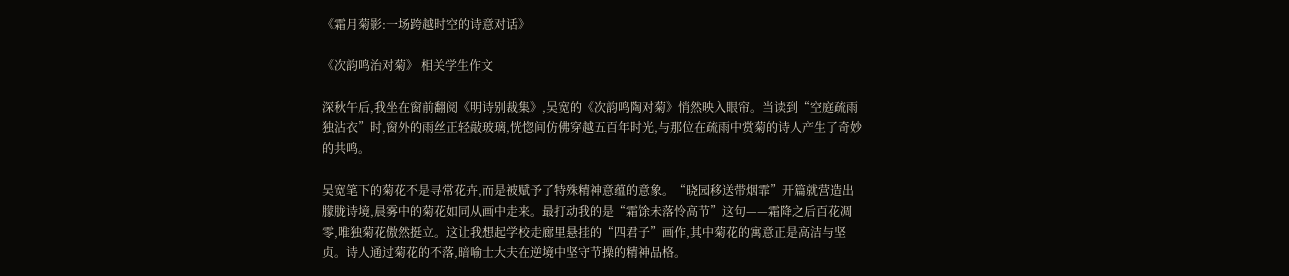《霜月菊影:一场跨越时空的诗意对话》

《次韵鸣治对菊》 相关学生作文

深秋午后,我坐在窗前翻阅《明诗别裁集》,吴宽的《次韵鸣陶对菊》悄然映入眼帘。当读到“空庭疏雨独沾衣”时,窗外的雨丝正轻敲玻璃,恍惚间仿佛穿越五百年时光,与那位在疏雨中赏菊的诗人产生了奇妙的共鸣。

吴宽笔下的菊花不是寻常花卉,而是被赋予了特殊精神意蕴的意象。“晓园移送带烟霏”开篇就营造出朦胧诗境,晨雾中的菊花如同从画中走来。最打动我的是“霜馀未落怜高节”这句——霜降之后百花凋零,唯独菊花傲然挺立。这让我想起学校走廊里悬挂的“四君子”画作,其中菊花的寓意正是高洁与坚贞。诗人通过菊花的不落,暗喻士大夫在逆境中坚守节操的精神品格。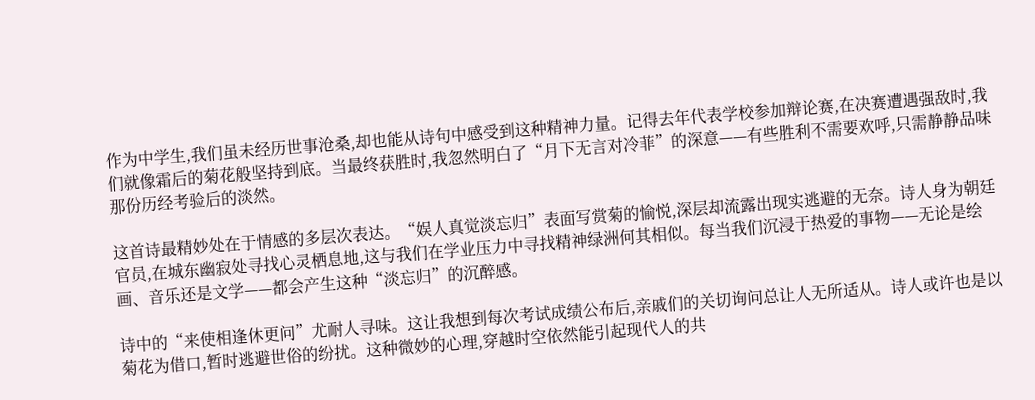作为中学生,我们虽未经历世事沧桑,却也能从诗句中感受到这种精神力量。记得去年代表学校参加辩论赛,在决赛遭遇强敌时,我们就像霜后的菊花般坚持到底。当最终获胜时,我忽然明白了“月下无言对冷菲”的深意——有些胜利不需要欢呼,只需静静品味那份历经考验后的淡然。

这首诗最精妙处在于情感的多层次表达。“娱人真觉淡忘归”表面写赏菊的愉悦,深层却流露出现实逃避的无奈。诗人身为朝廷官员,在城东幽寂处寻找心灵栖息地,这与我们在学业压力中寻找精神绿洲何其相似。每当我们沉浸于热爱的事物——无论是绘画、音乐还是文学——都会产生这种“淡忘归”的沉醉感。

诗中的“来使相逢休更问”尤耐人寻味。这让我想到每次考试成绩公布后,亲戚们的关切询问总让人无所适从。诗人或许也是以菊花为借口,暂时逃避世俗的纷扰。这种微妙的心理,穿越时空依然能引起现代人的共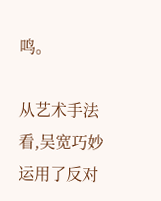鸣。

从艺术手法看,吴宽巧妙运用了反对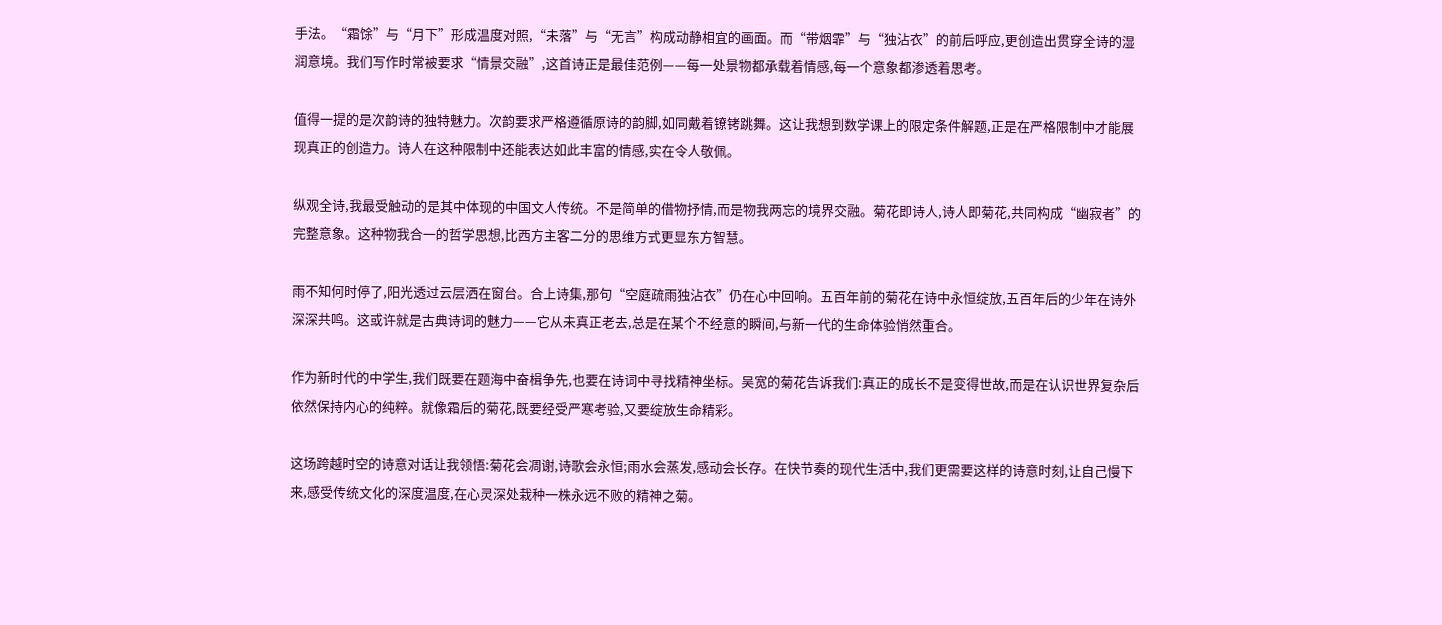手法。“霜馀”与“月下”形成温度对照,“未落”与“无言”构成动静相宜的画面。而“带烟霏”与“独沾衣”的前后呼应,更创造出贯穿全诗的湿润意境。我们写作时常被要求“情景交融”,这首诗正是最佳范例——每一处景物都承载着情感,每一个意象都渗透着思考。

值得一提的是次韵诗的独特魅力。次韵要求严格遵循原诗的韵脚,如同戴着镣铐跳舞。这让我想到数学课上的限定条件解题,正是在严格限制中才能展现真正的创造力。诗人在这种限制中还能表达如此丰富的情感,实在令人敬佩。

纵观全诗,我最受触动的是其中体现的中国文人传统。不是简单的借物抒情,而是物我两忘的境界交融。菊花即诗人,诗人即菊花,共同构成“幽寂者”的完整意象。这种物我合一的哲学思想,比西方主客二分的思维方式更显东方智慧。

雨不知何时停了,阳光透过云层洒在窗台。合上诗集,那句“空庭疏雨独沾衣”仍在心中回响。五百年前的菊花在诗中永恒绽放,五百年后的少年在诗外深深共鸣。这或许就是古典诗词的魅力——它从未真正老去,总是在某个不经意的瞬间,与新一代的生命体验悄然重合。

作为新时代的中学生,我们既要在题海中奋楫争先,也要在诗词中寻找精神坐标。吴宽的菊花告诉我们:真正的成长不是变得世故,而是在认识世界复杂后依然保持内心的纯粹。就像霜后的菊花,既要经受严寒考验,又要绽放生命精彩。

这场跨越时空的诗意对话让我领悟:菊花会凋谢,诗歌会永恒;雨水会蒸发,感动会长存。在快节奏的现代生活中,我们更需要这样的诗意时刻,让自己慢下来,感受传统文化的深度温度,在心灵深处栽种一株永远不败的精神之菊。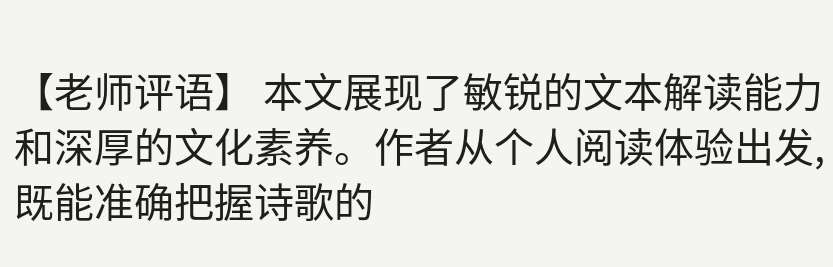【老师评语】 本文展现了敏锐的文本解读能力和深厚的文化素养。作者从个人阅读体验出发,既能准确把握诗歌的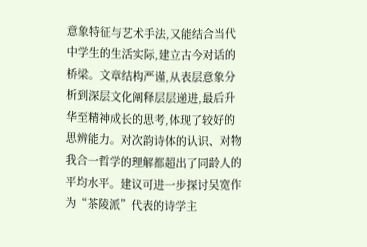意象特征与艺术手法,又能结合当代中学生的生活实际,建立古今对话的桥梁。文章结构严谨,从表层意象分析到深层文化阐释层层递进,最后升华至精神成长的思考,体现了较好的思辨能力。对次韵诗体的认识、对物我合一哲学的理解都超出了同龄人的平均水平。建议可进一步探讨吴宽作为“茶陵派”代表的诗学主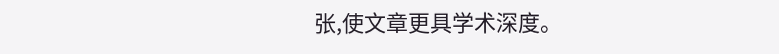张,使文章更具学术深度。